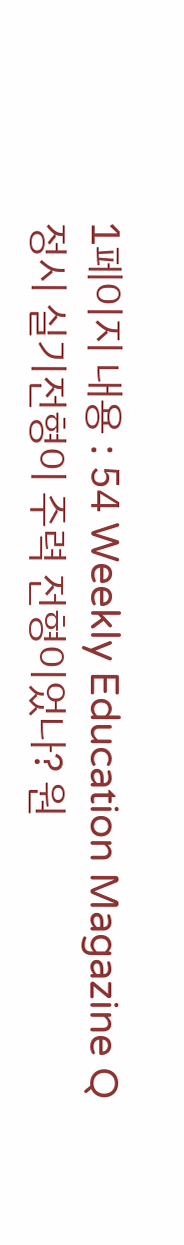1페이지 내용 : 54 Weekly Education Magazine Q 정시 실기전형이 주력 전형이었나? 원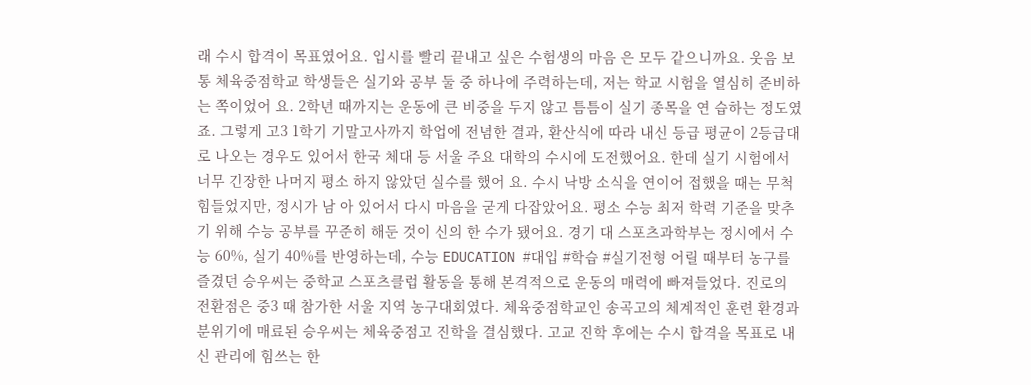래 수시 합격이 목표였어요. 입시를 빨리 끝내고 싶은 수험생의 마음 은 모두 같으니까요. 웃음 보통 체육중점학교 학생들은 실기와 공부 둘 중 하나에 주력하는데, 저는 학교 시험을 열심히 준비하는 쪽이었어 요. 2학년 때까지는 운동에 큰 비중을 두지 않고 틈틈이 실기 종목을 연 습하는 정도였죠. 그렇게 고3 1학기 기말고사까지 학업에 전념한 결과, 환산식에 따라 내신 등급 평균이 2등급대로 나오는 경우도 있어서 한국 체대 등 서울 주요 대학의 수시에 도전했어요. 한데 실기 시험에서 너무 긴장한 나머지 평소 하지 않았던 실수를 했어 요. 수시 낙방 소식을 연이어 접했을 때는 무척 힘들었지만, 정시가 남 아 있어서 다시 마음을 굳게 다잡았어요. 평소 수능 최저 학력 기준을 맞추기 위해 수능 공부를 꾸준히 해둔 것이 신의 한 수가 됐어요. 경기 대 스포츠과학부는 정시에서 수능 60%, 실기 40%를 반영하는데, 수능 EDUCATION #대입 #학습 #실기전형 어릴 때부터 농구를 즐겼던 승우씨는 중학교 스포츠클럽 활동을 통해 본격적으로 운동의 매력에 빠져들었다. 진로의 전환점은 중3 때 참가한 서울 지역 농구대회였다. 체육중점학교인 송곡고의 체계적인 훈련 환경과 분위기에 매료된 승우씨는 체육중점고 진학을 결심했다. 고교 진학 후에는 수시 합격을 목표로 내신 관리에 힘쓰는 한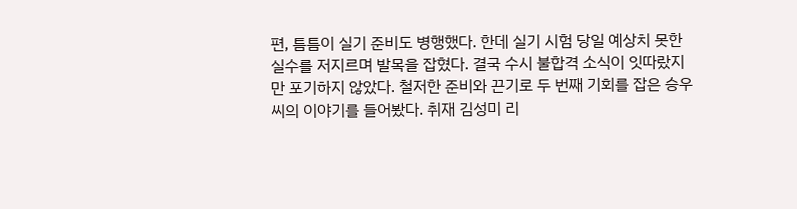편, 틈틈이 실기 준비도 병행했다. 한데 실기 시험 당일 예상치 못한 실수를 저지르며 발목을 잡혔다. 결국 수시 불합격 소식이 잇따랐지만 포기하지 않았다. 철저한 준비와 끈기로 두 번째 기회를 잡은 승우씨의 이야기를 들어봤다. 취재 김성미 리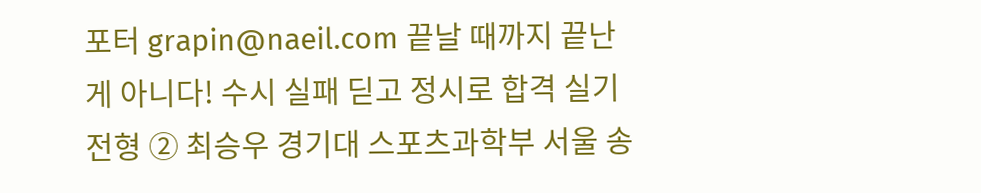포터 grapin@naeil.com 끝날 때까지 끝난 게 아니다! 수시 실패 딛고 정시로 합격 실기전형 ② 최승우 경기대 스포츠과학부 서울 송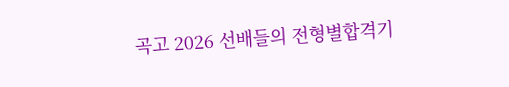곡고 2026 선배들의 전형별합격기